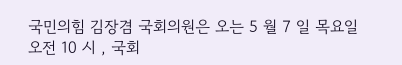국민의힘 김장겸 국회의원은 오는 5 월 7 일 목요일 오전 10 시 , 국회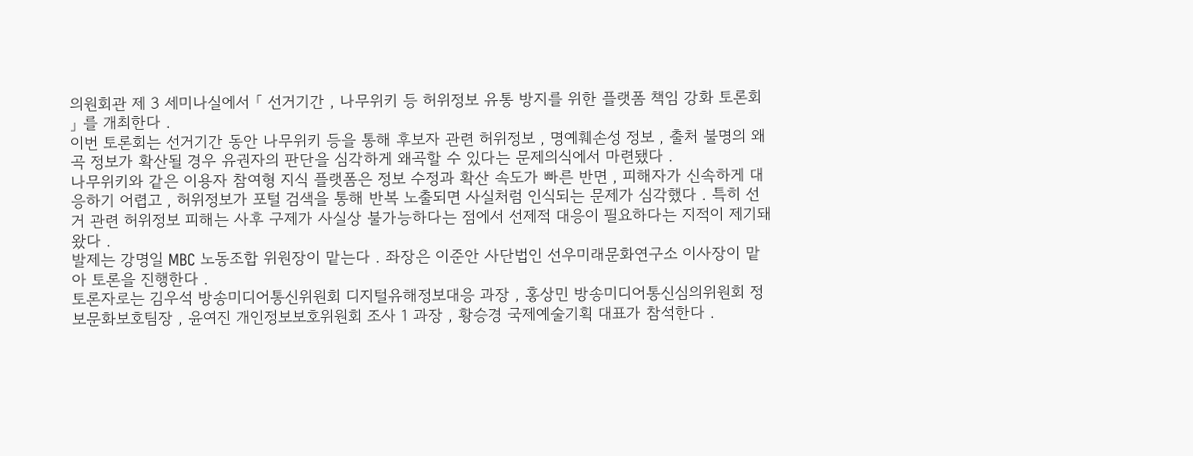의원회관 제 3 세미나실에서 「 선거기간 , 나무위키 등 허위정보 유통 방지를 위한 플랫폼 책임 강화 토론회 」 를 개최한다 .
이번 토론회는 선거기간 동안 나무위키 등을 통해 후보자 관련 허위정보 , 명예훼손성 정보 , 출처 불명의 왜곡 정보가 확산될 경우 유권자의 판단을 심각하게 왜곡할 수 있다는 문제의식에서 마련됐다 .
나무위키와 같은 이용자 참여형 지식 플랫폼은 정보 수정과 확산 속도가 빠른 반면 , 피해자가 신속하게 대응하기 어렵고 , 허위정보가 포털 검색을 통해 반복 노출되면 사실처럼 인식되는 문제가 심각했다 . 특히 선거 관련 허위정보 피해는 사후 구제가 사실상 불가능하다는 점에서 선제적 대응이 필요하다는 지적이 제기돼 왔다 .
발제는 강명일 MBC 노동조합 위원장이 맡는다 . 좌장은 이준안 사단법인 선우미래문화연구소 이사장이 맡아 토론을 진행한다 .
토론자로는 김우석 방송미디어통신위원회 디지털유해정보대응 과장 , 홍상민 방송미디어통신심의위원회 정보문화보호팀장 , 윤여진 개인정보보호위원회 조사 1 과장 , 황승경 국제예술기획 대표가 참석한다 .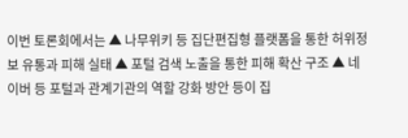이번 토론회에서는 ▲ 나무위키 등 집단편집형 플랫폼을 통한 허위정보 유통과 피해 실태 ▲ 포털 검색 노출을 통한 피해 확산 구조 ▲ 네이버 등 포털과 관계기관의 역할 강화 방안 등이 집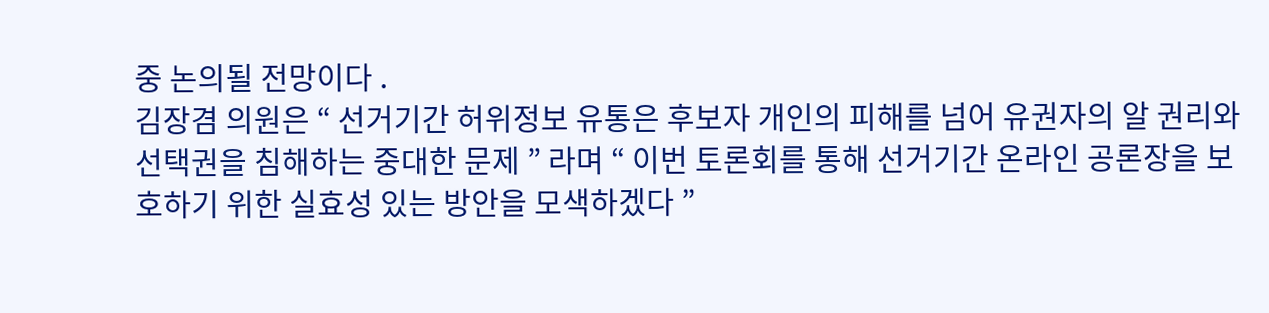중 논의될 전망이다 .
김장겸 의원은 “ 선거기간 허위정보 유통은 후보자 개인의 피해를 넘어 유권자의 알 권리와 선택권을 침해하는 중대한 문제 ” 라며 “ 이번 토론회를 통해 선거기간 온라인 공론장을 보호하기 위한 실효성 있는 방안을 모색하겠다 ”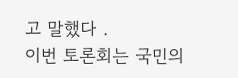고 말했다 .
이번 토론회는 국민의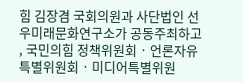힘 김장겸 국회의원과 사단법인 선우미래문화연구소가 공동주최하고 , 국민의힘 정책위원회 · 언론자유특별위원회 · 미디어특별위원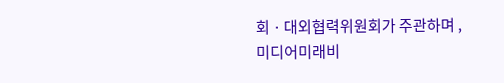회 · 대외협력위원회가 주관하며 , 미디어미래비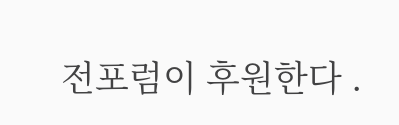전포럼이 후원한다 .